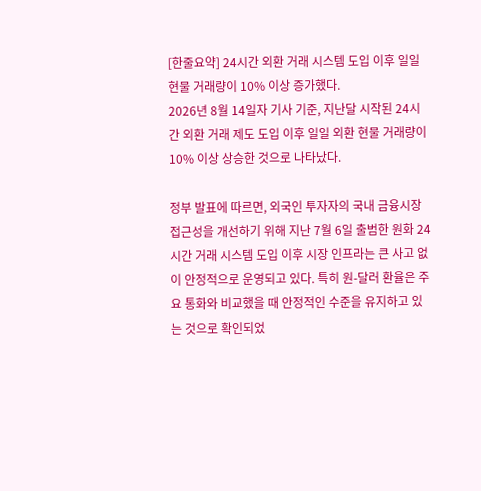[한줄요약] 24시간 외환 거래 시스템 도입 이후 일일 현물 거래량이 10% 이상 증가했다.
2026년 8월 14일자 기사 기준, 지난달 시작된 24시간 외환 거래 제도 도입 이후 일일 외환 현물 거래량이 10% 이상 상승한 것으로 나타났다.

정부 발표에 따르면, 외국인 투자자의 국내 금융시장 접근성을 개선하기 위해 지난 7월 6일 출범한 원화 24시간 거래 시스템 도입 이후 시장 인프라는 큰 사고 없이 안정적으로 운영되고 있다. 특히 원-달러 환율은 주요 통화와 비교했을 때 안정적인 수준을 유지하고 있는 것으로 확인되었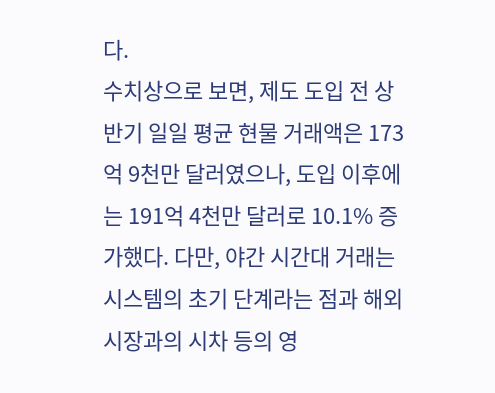다.
수치상으로 보면, 제도 도입 전 상반기 일일 평균 현물 거래액은 173억 9천만 달러였으나, 도입 이후에는 191억 4천만 달러로 10.1% 증가했다. 다만, 야간 시간대 거래는 시스템의 초기 단계라는 점과 해외 시장과의 시차 등의 영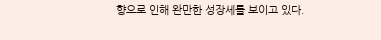향으로 인해 완만한 성장세를 보이고 있다.